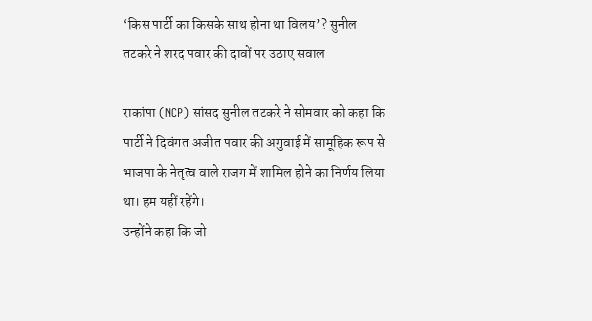‘किस पार्टी का किसके साथ होना था विलय’? सुनील तटकरे ने शरद पवार की दावों पर उठाए सवाल

राकांपा (NCP) सांसद सुनील तटकरे ने सोमवार को कहा कि पार्टी ने दिवंगत अजीत पवार की अगुवाई में सामूहिक रूप से भाजपा के नेतृत्व वाले राजग में शामिल होने का निर्णय लिया था। हम यहीं रहेंगे।
उन्होंने कहा कि जो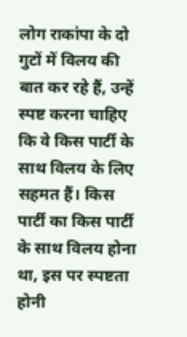लोग राकांपा के दो गुटों में विलय की बात कर रहे हैं, उन्हें स्पष्ट करना चाहिए कि वे किस पार्टी के साथ विलय के लिए सहमत हैं। किस पार्टी का किस पार्टी के साथ विलय होना था, इस पर स्पष्टता होनी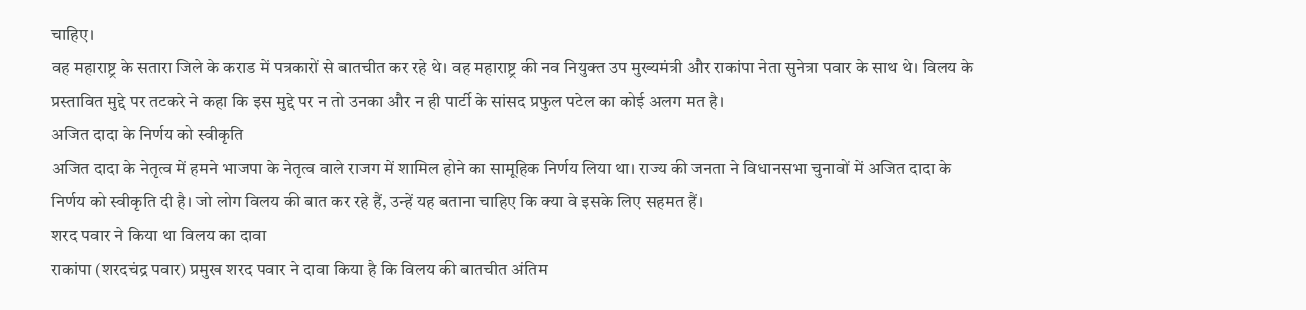चाहिए।
वह महाराष्ट्र के सतारा जिले के कराड में पत्रकारों से बातचीत कर रहे थे। वह महाराष्ट्र की नव नियुक्त उप मुख्यमंत्री और राकांपा नेता सुनेत्रा पवार के साथ थे। विलय के प्रस्तावित मुद्दे पर तटकरे ने कहा कि इस मुद्दे पर न तो उनका और न ही पार्टी के सांसद प्रफुल पटेल का कोई अलग मत है।
अजित दादा के निर्णय को स्वीकृति
अजित दादा के नेतृत्व में हमने भाजपा के नेतृत्व वाले राजग में शामिल होने का सामूहिक निर्णय लिया था। राज्य की जनता ने विधानसभा चुनावों में अजित दादा के निर्णय को स्वीकृति दी है। जो लोग विलय की बात कर रहे हैं, उन्हें यह बताना चाहिए कि क्या वे इसके लिए सहमत हैं।
शरद पवार ने किया था विलय का दावा
राकांपा (शरदचंद्र पवार) प्रमुख शरद पवार ने दावा किया है कि विलय की बातचीत अंतिम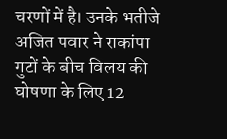चरणों में है। उनके भतीजे अजित पवार ने राकांपा गुटों के बीच विलय की घोषणा के लिए 12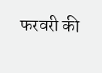फरवरी की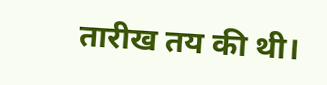तारीख तय की थी।